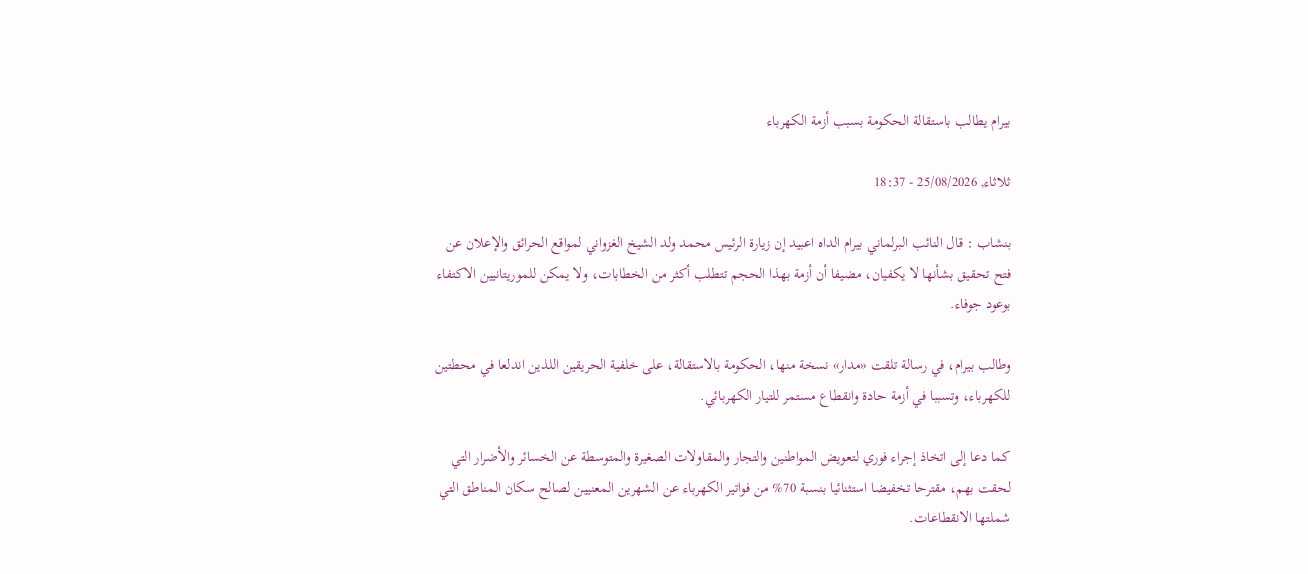بيرام يطالب باستقالة الحكومة بسبب أزمة الكهرباء

ثلاثاء, 25/08/2026 - 18:37

بنشاب : قال النائب البرلماني بيرام الداه اعبيد إن زيارة الرئيس محمد ولد الشيخ الغزواني لمواقع الحرائق والإعلان عن فتح تحقيق بشأنها لا يكفيان، مضيفا أن أزمة بهذا الحجم تتطلب أكثر من الخطابات، ولا يمكن للموريتانيين الاكتفاء بوعود جوفاء.

وطالب بيرام، في رسالة تلقت «مدار» نسخة منها، الحكومة بالاستقالة، على خلفية الحريقين اللذين اندلعا في محطتين للكهرباء، وتسببا في أزمة حادة وانقطاع مستمر للتيار الكهربائي.

كما دعا إلى اتخاذ إجراء فوري لتعويض المواطنين والتجار والمقاولات الصغيرة والمتوسطة عن الخسائر والأضرار التي لحقت بهم، مقترحا تخفيضا استثنائيا بنسبة 70% من فواتير الكهرباء عن الشهرين المعنيين لصالح سكان المناطق التي شملتها الانقطاعات.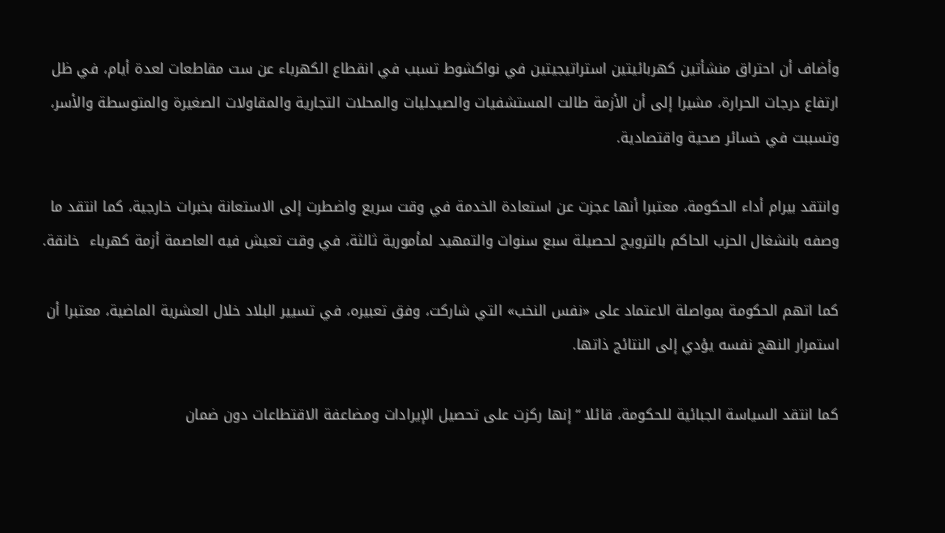وأضاف أن احتراق منشأتين كهربائيتين استراتيجيتين في نواكشوط تسبب في انقطاع الكهرباء عن ست مقاطعات لعدة أيام، في ظل ارتفاع درجات الحرارة، مشيرا إلى أن الأزمة طالت المستشفيات والصيدليات والمحلات التجارية والمقاولات الصغيرة والمتوسطة والأسر، وتسببت في خسائر صحية واقتصادية.

وانتقد بيرام أداء الحكومة، معتبرا أنها عجزت عن استعادة الخدمة في وقت سريع واضطرت إلى الاستعانة بخبرات خارجية، كما انتقد ما وصفه بانشغال الحزب الحاكم بالترويج لحصيلة سبع سنوات والتمهيد لمأمورية ثالثة، في وقت تعيش فيه العاصمة أزمة كهرباء  خانقة.

كما اتهم الحكومة بمواصلة الاعتماد على «نفس النخب» التي شاركت، وفق تعبيره، في تسيير البلاد خلال العشرية الماضية، معتبرا أن استمرار النهج نفسه يؤدي إلى النتائج ذاتها.

كما انتقد السياسة الجبائية للحكومة، قائلا “إنها ركزت على تحصيل الإيرادات ومضاعفة الاقتطاعات دون ضمان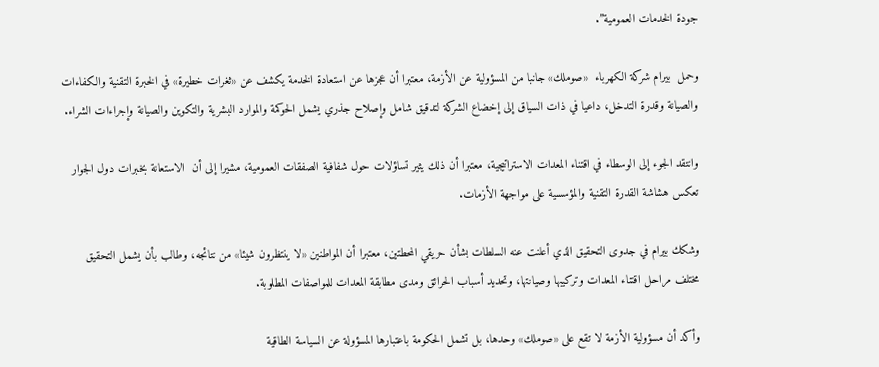جودة الخدمات العمومية”.

وحمل  بيرام شركة الكهرباء  «صوملك» جانبا من المسؤولية عن الأزمة، معتبرا أن عجزها عن استعادة الخدمة يكشف عن «ثغرات خطيرة» في الخبرة التقنية والكفاءات والصيانة وقدرة التدخل، داعيا في ذات السياق إلى إخضاع الشركة لتدقيق شامل وإصلاح جذري يشمل الحوكمة والموارد البشرية والتكوين والصيانة وإجراءات الشراء.

وانتقد الجوء إلى الوسطاء في اقتناء المعدات الاستراتيجية، معتبرا أن ذلك يثير تساؤلات حول شفافية الصفقات العمومية، مشيرا إلى أن  الاستعانة بخبرات دول الجوار تعكس هشاشة القدرة التقنية والمؤسسية على مواجهة الأزمات.

وشكك بيرام في جدوى التحقيق الذي أعلنت عنه السلطات بشأن حريقي المحطتين، معتبرا أن المواطنين «لا ينتظرون شيئا» من نتائجه، وطالب بأن يشمل التحقيق مختلف مراحل اقتناء المعدات وتركيبها وصيانتها، وتحديد أسباب الحرائق ومدى مطابقة المعدات للمواصفات المطلوبة.

وأكد أن مسؤولية الأزمة لا تقع على «صوملك» وحدها، بل تشمل الحكومة باعتبارها المسؤولة عن السياسة الطاقية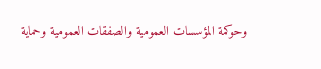وحوكمة المؤسسات العمومية والصفقات العمومية وحماية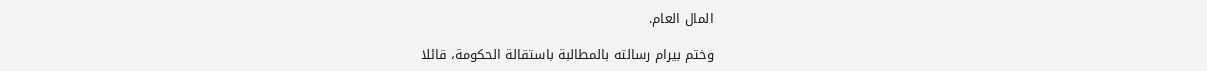المال العام.

وختم بيرام رسالته بالمطالبة باستقالة الحكومة، قائلا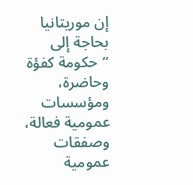إن موريتانيا بحاجة إلى “حكومة كفؤة وحاضرة، ومؤسسات عمومية فعالة، وصفقات عمومية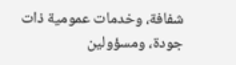شفافة، وخدمات عمومية ذات جودة، ومسؤولين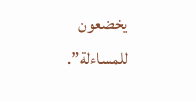يخضعون للمساءلة”.